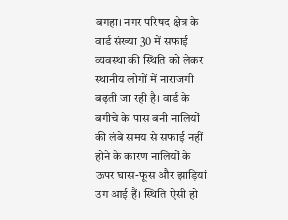बगहा। नगर परिषद क्षेत्र के वार्ड संख्या 30 में सफाई व्यवस्था की स्थिति को लेकर स्थानीय लोगों में नाराजगी बढ़ती जा रही है। वार्ड के बगीचे के पास बनी नालियों की लंबे समय से सफाई नहीं होने के कारण नालियों के ऊपर घास-फूस और झाड़ियां उग आई हैं। स्थिति ऐसी हो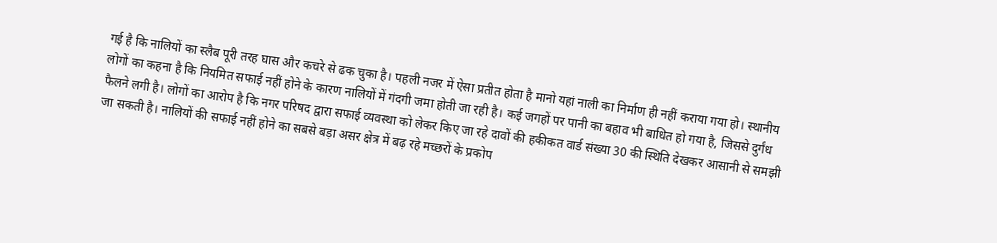गई है कि नालियों का स्लैब पूरी तरह घास और कचरे से ढक चुका है। पहली नजर में ऐसा प्रतीत होता है मानो यहां नाली का निर्माण ही नहीं कराया गया हो। स्थानीय लोगों का कहना है कि नियमित सफाई नहीं होने के कारण नालियों में गंदगी जमा होती जा रही है। कई जगहों पर पानी का बहाव भी बाधित हो गया है, जिससे दुर्गंध फैलने लगी है। लोगों का आरोप है कि नगर परिषद द्वारा सफाई व्यवस्था को लेकर किए जा रहे दावों की हकीकत वार्ड संख्या 30 की स्थिति देखकर आसानी से समझी जा सकती है। नालियों की सफाई नहीं होने का सबसे बड़ा असर क्षेत्र में बढ़ रहे मच्छरों के प्रकोप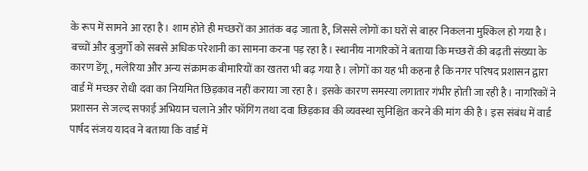के रूप में सामने आ रहा है। शाम होते ही मच्छरों का आतंक बढ़ जाता है, जिससे लोगों का घरों से बाहर निकलना मुश्किल हो गया है। बच्चों और बुजुर्गों को सबसे अधिक परेशानी का सामना करना पड़ रहा है। स्थानीय नागरिकों ने बताया कि मच्छरों की बढ़ती संख्या के कारण डेंगू, मलेरिया और अन्य संक्रामक बीमारियों का खतरा भी बढ़ गया है। लोगों का यह भी कहना है कि नगर परिषद प्रशासन द्वारा वार्ड में मच्छर रोधी दवा का नियमित छिड़काव नहीं कराया जा रहा है। इसके कारण समस्या लगातार गंभीर होती जा रही है। नागरिकों ने प्रशासन से जल्द सफाई अभियान चलाने और फॉगिंग तथा दवा छिड़काव की व्यवस्था सुनिश्चित करने की मांग की है। इस संबंध में वार्ड पार्षद संजय यादव ने बताया कि वार्ड में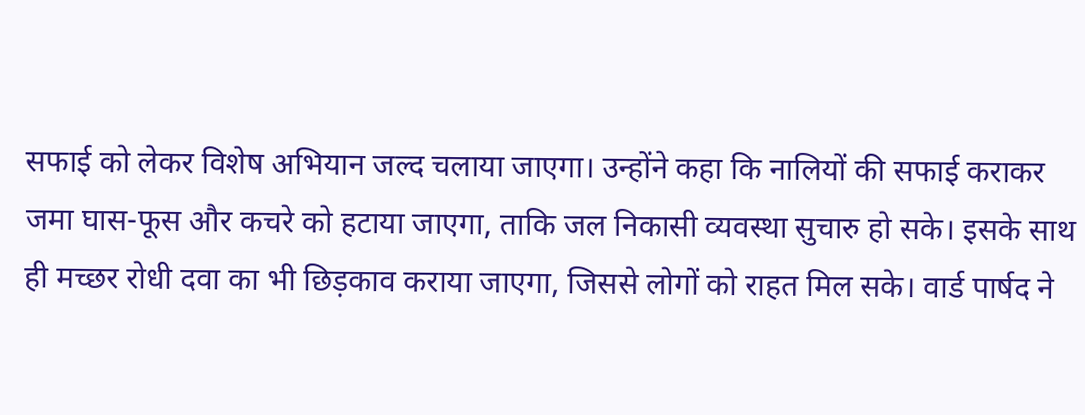सफाई को लेकर विशेष अभियान जल्द चलाया जाएगा। उन्होंने कहा कि नालियों की सफाई कराकर जमा घास-फूस और कचरे को हटाया जाएगा, ताकि जल निकासी व्यवस्था सुचारु हो सके। इसके साथ ही मच्छर रोधी दवा का भी छिड़काव कराया जाएगा, जिससे लोगों को राहत मिल सके। वार्ड पार्षद ने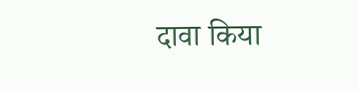दावा किया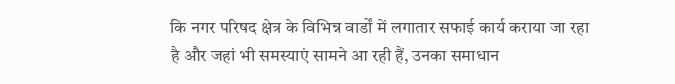कि नगर परिषद क्षेत्र के विभिन्न वार्डों में लगातार सफाई कार्य कराया जा रहा है और जहां भी समस्याएं सामने आ रही हैं, उनका समाधान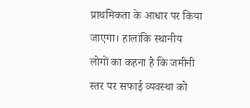प्राथमिकता के आधार पर किया जाएगा। हालांकि स्थानीय लोगों का कहना है कि जमीनी स्तर पर सफाई व्यवस्था को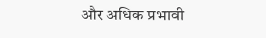और अधिक प्रभावी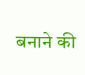बनाने की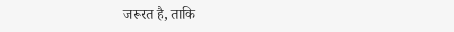जरूरत है, ताकि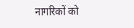नागरिकों को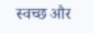स्वच्छ और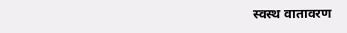स्वस्थ वातावरण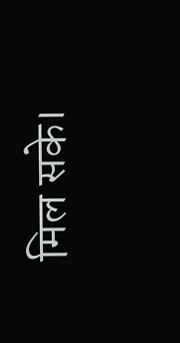मिल सके।